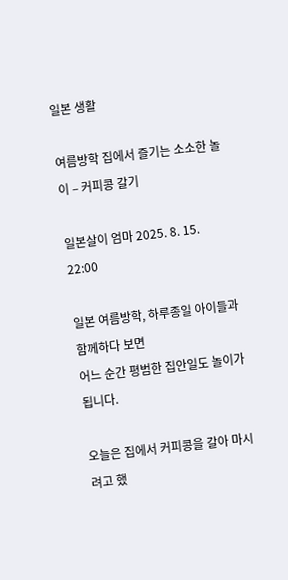일본 생활

여름방학 집에서 즐기는 소소한 놀이 – 커피콩 갈기

일본살이 엄마 2025. 8. 15. 22:00

일본 여름방학, 하루종일 아이들과 함께하다 보면
어느 순간 평범한 집안일도 놀이가 됩니다.

오늘은 집에서 커피콩을 갈아 마시려고 했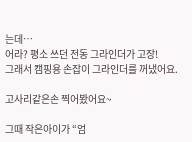는데…
어라? 평소 쓰던 전동 그라인더가 고장!
그래서 캠핑용 손잡이 그라인더를 꺼냈어요.

고사리같은손 찍어봤어요~

그때 작은아이가 “엄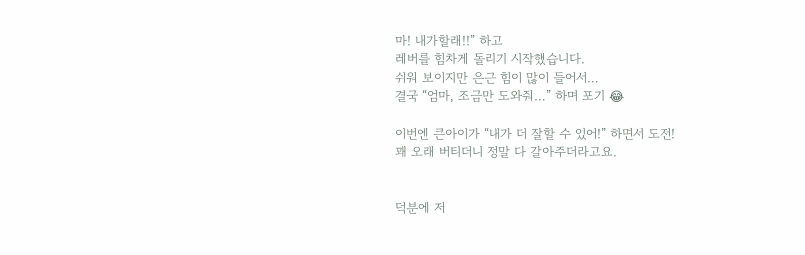마! 내가할래!!” 하고
레버를 힘차게 돌리기 시작했습니다.
쉬워 보이지만 은근 힘이 많이 들어서…
결국 “엄마, 조금만 도와줘…” 하며 포기 😂

이번엔 큰아이가 “내가 더 잘할 수 있어!” 하면서 도전!
꽤 오래 버티더니 정말 다 갈아주더라고요.


덕분에 저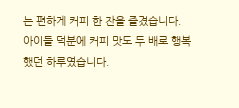는 편하게 커피 한 잔을 즐겼습니다.
아이들 덕분에 커피 맛도 두 배로 행복했던 하루였습니다.